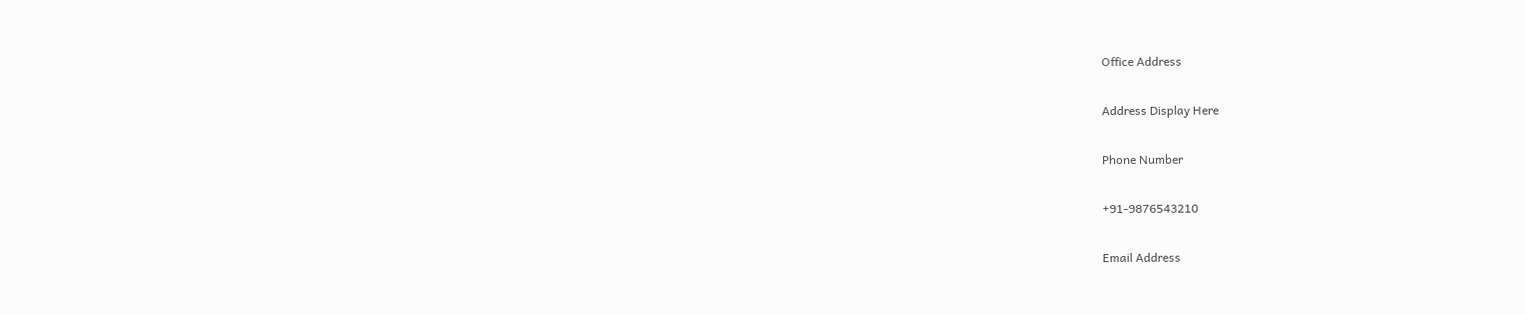Office Address

Address Display Here

Phone Number

+91-9876543210

Email Address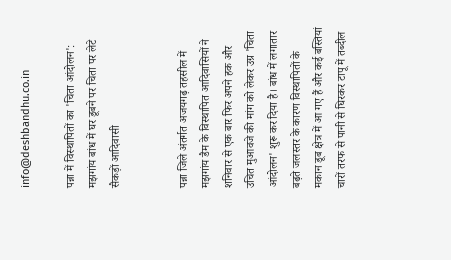info@deshbandhu.co.in

पन्ना में विस्थापितों का 'चिता आंदोलन': मझगांय बांध में घर डूबने पर चिता पर लेटे सैकड़ों आदिवासी


पन्ना जिले अंतर्गत अजयगढ़ तहसील में मझगांय डैम के विस्थापित आदिवासियों ने शनिवार से एक बार फिर अपने हक और उचित मुआवजे की मांग को लेकर उग्र 'चिता आंदोलन' शुरू कर दिया है। बांध में लगातार बढ़ते जलस्तर के कारण विस्थापितों के मकान डूब क्षेत्र में आ गए हैं और कई बस्तियां चारों तरफ से पानी से घिरकर टापू में तब्दील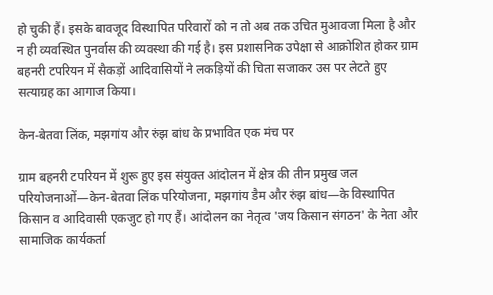हो चुकी हैं। इसके बावजूद विस्थापित परिवारों को न तो अब तक उचित मुआवजा मिला है और न ही व्यवस्थित पुनर्वास की व्यवस्था की गई है। इस प्रशासनिक उपेक्षा से आक्रोशित होकर ग्राम बहनरी टपरियन में सैकड़ों आदिवासियों ने लकड़ियों की चिता सजाकर उस पर लेटते हुए सत्याग्रह का आगाज किया।

केन-बेतवा लिंक, मझगांय और रुंझ बांध के प्रभावित एक मंच पर

ग्राम बहनरी टपरियन में शुरू हुए इस संयुक्त आंदोलन में क्षेत्र की तीन प्रमुख जल परियोजनाओं—केन-बेतवा लिंक परियोजना, मझगांय डैम और रुंझ बांध—के विस्थापित किसान व आदिवासी एकजुट हो गए हैं। आंदोलन का नेतृत्व 'जय किसान संगठन' के नेता और सामाजिक कार्यकर्ता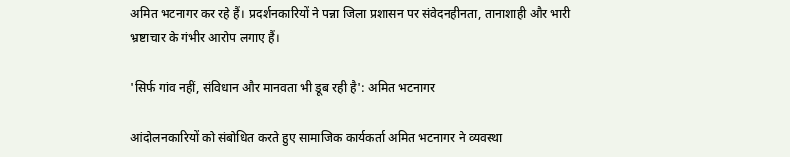अमित भटनागर कर रहे हैं। प्रदर्शनकारियों ने पन्ना जिला प्रशासन पर संवेदनहीनता, तानाशाही और भारी भ्रष्टाचार के गंभीर आरोप लगाए हैं।

'सिर्फ गांव नहीं, संविधान और मानवता भी डूब रही है': अमित भटनागर

आंदोलनकारियों को संबोधित करते हुए सामाजिक कार्यकर्ता अमित भटनागर ने व्यवस्था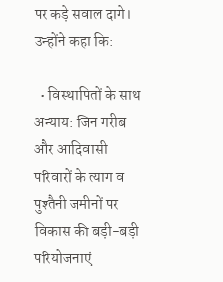पर कड़े सवाल दागे। उन्होंने कहा कि:

  • विस्थापितों के साथ अन्याय: जिन गरीब और आदिवासी परिवारों के त्याग व पुश्तैनी जमीनों पर विकास की बड़ी-बड़ी परियोजनाएं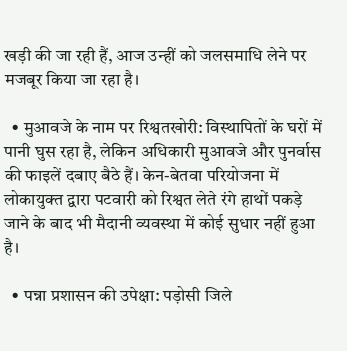खड़ी की जा रही हैं, आज उन्हीं को जलसमाधि लेने पर मजबूर किया जा रहा है।

  • मुआवजे के नाम पर रिश्वतखोरी: विस्थापितों के घरों में पानी घुस रहा है, लेकिन अधिकारी मुआवजे और पुनर्वास की फाइलें दबाए बैठे हैं। केन-बेतवा परियोजना में लोकायुक्त द्वारा पटवारी को रिश्वत लेते रंगे हाथों पकड़े जाने के बाद भी मैदानी व्यवस्था में कोई सुधार नहीं हुआ है।

  • पन्ना प्रशासन की उपेक्षा: पड़ोसी जिले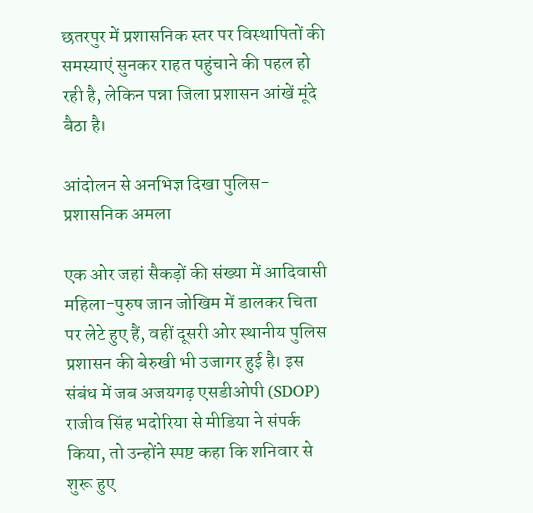छतरपुर में प्रशासनिक स्तर पर विस्थापितों की समस्याएं सुनकर राहत पहुंचाने की पहल हो रही है, लेकिन पन्ना जिला प्रशासन आंखें मूंदे बैठा है।

आंदोलन से अनभिज्ञ दिखा पुलिस-प्रशासनिक अमला

एक ओर जहां सैकड़ों की संख्या में आदिवासी महिला-पुरुष जान जोखिम में डालकर चिता पर लेटे हुए हैं, वहीं दूसरी ओर स्थानीय पुलिस प्रशासन की बेरुखी भी उजागर हुई है। इस संबंध में जब अजयगढ़ एसडीओपी (SDOP) राजीव सिंह भदोरिया से मीडिया ने संपर्क किया, तो उन्होंने स्पष्ट कहा कि शनिवार से शुरू हुए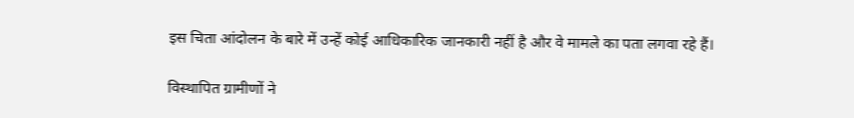इस चिता आंदोलन के बारे में उन्हें कोई आधिकारिक जानकारी नहीं है और वे मामले का पता लगवा रहे हैं।

विस्थापित ग्रामीणों ने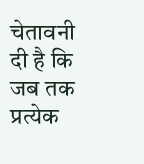चेतावनी दी है कि जब तक प्रत्येक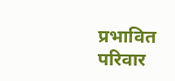प्रभावित परिवार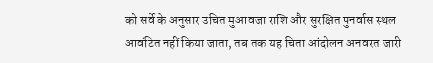को सर्वे के अनुसार उचित मुआवजा राशि और सुरक्षित पुनर्वास स्थल आवंटित नहीं किया जाता, तब तक यह चिता आंदोलन अनवरत जारी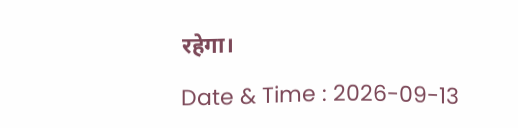रहेगा।

Date & Time : 2026-09-13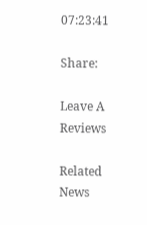07:23:41

Share:

Leave A Reviews

Related News